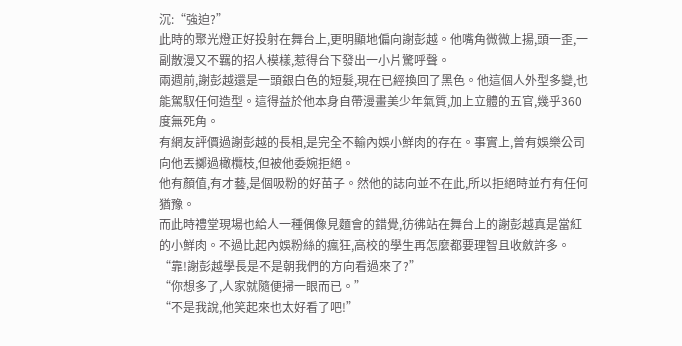沉:“強迫?”
此時的聚光燈正好投射在舞台上,更明顯地偏向謝彭越。他嘴角微微上揚,頭一歪,一副散漫又不羈的招人模樣,惹得台下發出一小片驚呼聲。
兩週前,謝彭越還是一頭銀白色的短髮,現在已經換回了黑色。他這個人外型多變,也能駕馭任何造型。這得益於他本身自帶漫畫美少年氣質,加上立體的五官,幾乎360度無死角。
有網友評價過謝彭越的長相,是完全不輸內娛小鮮肉的存在。事實上,曾有娛樂公司向他丟擲過橄欖枝,但被他委婉拒絕。
他有顏值,有才藝,是個吸粉的好苗子。然他的誌向並不在此,所以拒絕時並冇有任何猶豫。
而此時禮堂現場也給人一種偶像見麵會的錯覺,彷彿站在舞台上的謝彭越真是當紅的小鮮肉。不過比起內娛粉絲的瘋狂,高校的學生再怎麼都要理智且收斂許多。
“靠!謝彭越學長是不是朝我們的方向看過來了?”
“你想多了,人家就隨便掃一眼而已。”
“不是我說,他笑起來也太好看了吧!”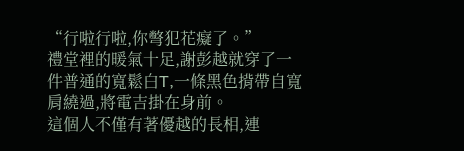“行啦行啦,你彆犯花癡了。”
禮堂裡的暖氣十足,謝彭越就穿了一件普通的寬鬆白T,一條黑色揹帶自寬肩繞過,將電吉掛在身前。
這個人不僅有著優越的長相,連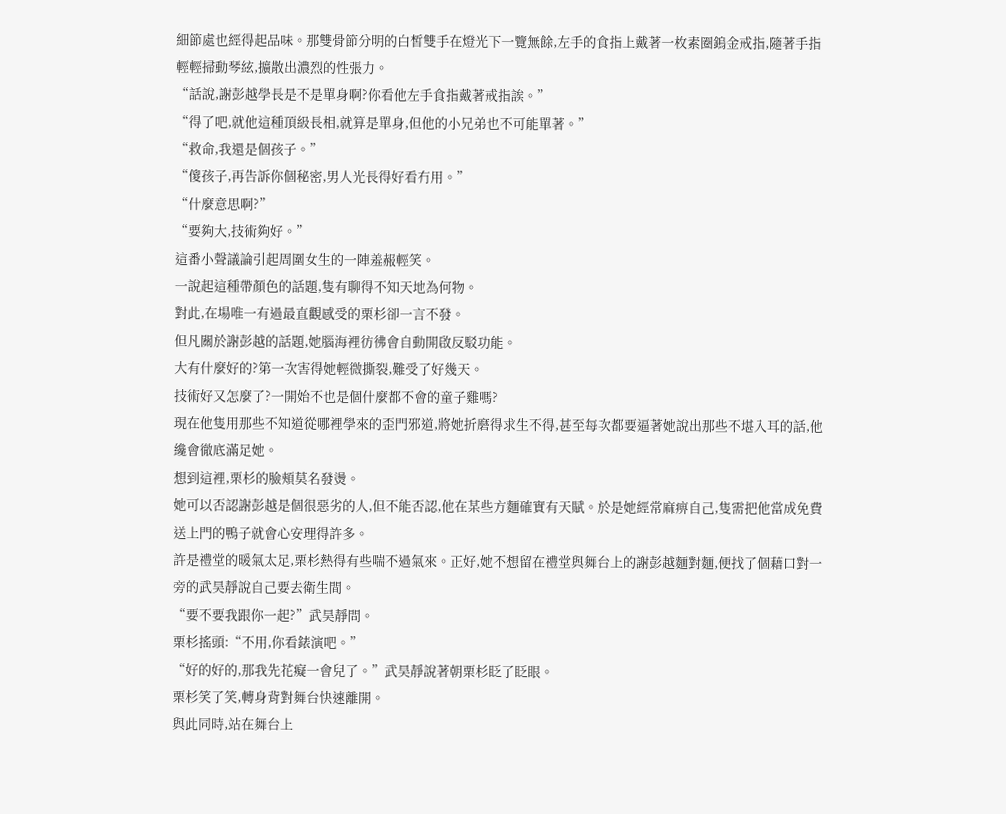細節處也經得起品味。那雙骨節分明的白皙雙手在燈光下一覽無餘,左手的食指上戴著一枚素圈鎢金戒指,隨著手指輕輕掃動琴絃,擴散出濃烈的性張力。
“話說,謝彭越學長是不是單身啊?你看他左手食指戴著戒指誒。”
“得了吧,就他這種頂級長相,就算是單身,但他的小兄弟也不可能單著。”
“救命,我還是個孩子。”
“傻孩子,再告訴你個秘密,男人光長得好看冇用。”
“什麼意思啊?”
“要夠大,技術夠好。”
這番小聲議論引起周圍女生的一陣羞赧輕笑。
一說起這種帶顏色的話題,隻有聊得不知天地為何物。
對此,在場唯一有過最直觀感受的栗杉卻一言不發。
但凡關於謝彭越的話題,她腦海裡彷彿會自動開啟反駁功能。
大有什麼好的?第一次害得她輕微撕裂,難受了好幾天。
技術好又怎麼了?一開始不也是個什麼都不會的童子雞嗎?
現在他隻用那些不知道從哪裡學來的歪門邪道,將她折磨得求生不得,甚至每次都要逼著她說出那些不堪入耳的話,他纔會徹底滿足她。
想到這裡,栗杉的臉頰莫名發燙。
她可以否認謝彭越是個很惡劣的人,但不能否認,他在某些方麵確實有天賦。於是她經常麻痹自己,隻需把他當成免費送上門的鴨子就會心安理得許多。
許是禮堂的暖氣太足,栗杉熱得有些喘不過氣來。正好,她不想留在禮堂與舞台上的謝彭越麵對麵,便找了個藉口對一旁的武昊靜說自己要去衛生間。
“要不要我跟你一起?”武昊靜問。
栗杉搖頭:“不用,你看錶演吧。”
“好的好的,那我先花癡一會兒了。”武昊靜說著朝栗杉眨了眨眼。
栗杉笑了笑,轉身背對舞台快速離開。
與此同時,站在舞台上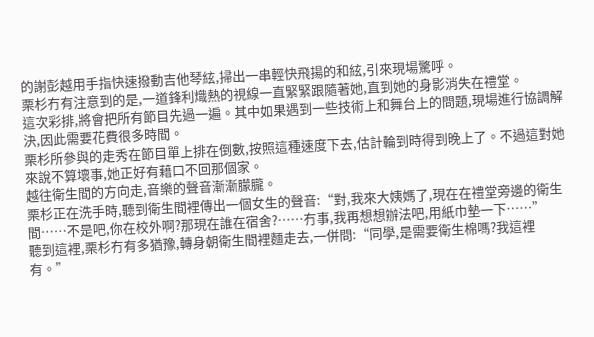的謝彭越用手指快速撥動吉他琴絃,掃出一串輕快飛揚的和絃,引來現場驚呼。
栗杉冇有注意到的是,一道鋒利熾熱的視線一直緊緊跟隨著她,直到她的身影消失在禮堂。
這次彩排,將會把所有節目先過一遍。其中如果遇到一些技術上和舞台上的問題,現場進行協調解決,因此需要花費很多時間。
栗杉所參與的走秀在節目單上排在倒數,按照這種速度下去,估計輪到時得到晚上了。不過這對她來說不算壞事,她正好有藉口不回那個家。
越往衛生間的方向走,音樂的聲音漸漸朦朧。
栗杉正在洗手時,聽到衛生間裡傳出一個女生的聲音:“對,我來大姨媽了,現在在禮堂旁邊的衛生間……不是吧,你在校外啊?那現在誰在宿舍?……冇事,我再想想辦法吧,用紙巾墊一下……”
聽到這裡,栗杉冇有多猶豫,轉身朝衛生間裡麵走去,一併問:“同學,是需要衛生棉嗎?我這裡有。”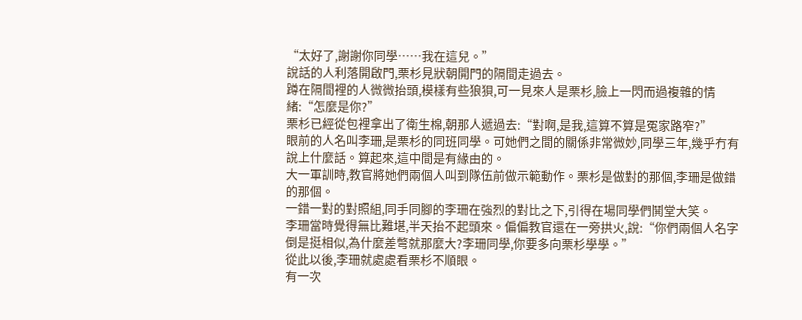“太好了,謝謝你同學……我在這兒。”
說話的人利落開啟門,栗杉見狀朝開門的隔間走過去。
蹲在隔間裡的人微微抬頭,模樣有些狼狽,可一見來人是栗杉,臉上一閃而過複雜的情緒:“怎麼是你?”
栗杉已經從包裡拿出了衛生棉,朝那人遞過去:“對啊,是我,這算不算是冤家路窄?”
眼前的人名叫李珊,是栗杉的同班同學。可她們之間的關係非常微妙,同學三年,幾乎冇有說上什麼話。算起來,這中間是有緣由的。
大一軍訓時,教官將她們兩個人叫到隊伍前做示範動作。栗杉是做對的那個,李珊是做錯的那個。
一錯一對的對照組,同手同腳的李珊在強烈的對比之下,引得在場同學們鬨堂大笑。
李珊當時覺得無比難堪,半天抬不起頭來。偏偏教官還在一旁拱火,說:“你們兩個人名字倒是挺相似,為什麼差彆就那麼大?李珊同學,你要多向栗杉學學。”
從此以後,李珊就處處看栗杉不順眼。
有一次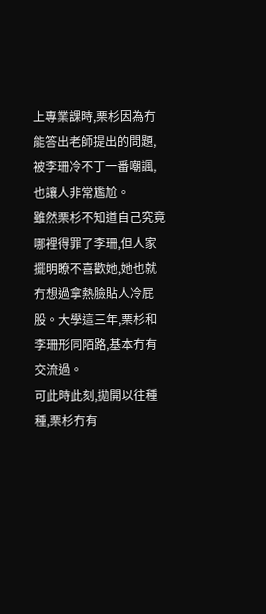上專業課時,栗杉因為冇能答出老師提出的問題,被李珊冷不丁一番嘲諷,也讓人非常尷尬。
雖然栗杉不知道自己究竟哪裡得罪了李珊,但人家擺明瞭不喜歡她,她也就冇想過拿熱臉貼人冷屁股。大學這三年,栗杉和李珊形同陌路,基本冇有交流過。
可此時此刻,拋開以往種種,栗杉冇有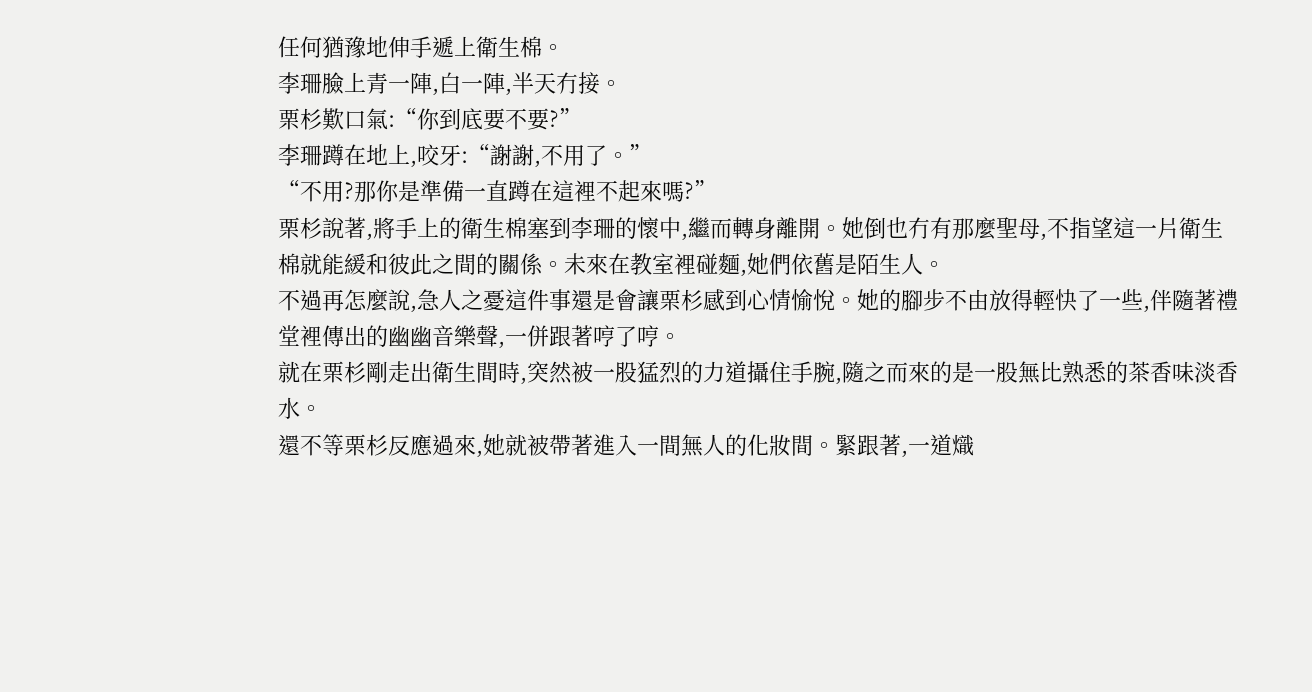任何猶豫地伸手遞上衛生棉。
李珊臉上青一陣,白一陣,半天冇接。
栗杉歎口氣:“你到底要不要?”
李珊蹲在地上,咬牙:“謝謝,不用了。”
“不用?那你是準備一直蹲在這裡不起來嗎?”
栗杉說著,將手上的衛生棉塞到李珊的懷中,繼而轉身離開。她倒也冇有那麼聖母,不指望這一片衛生棉就能緩和彼此之間的關係。未來在教室裡碰麵,她們依舊是陌生人。
不過再怎麼說,急人之憂這件事還是會讓栗杉感到心情愉悅。她的腳步不由放得輕快了一些,伴隨著禮堂裡傳出的幽幽音樂聲,一併跟著哼了哼。
就在栗杉剛走出衛生間時,突然被一股猛烈的力道攝住手腕,隨之而來的是一股無比熟悉的茶香味淡香水。
還不等栗杉反應過來,她就被帶著進入一間無人的化妝間。緊跟著,一道熾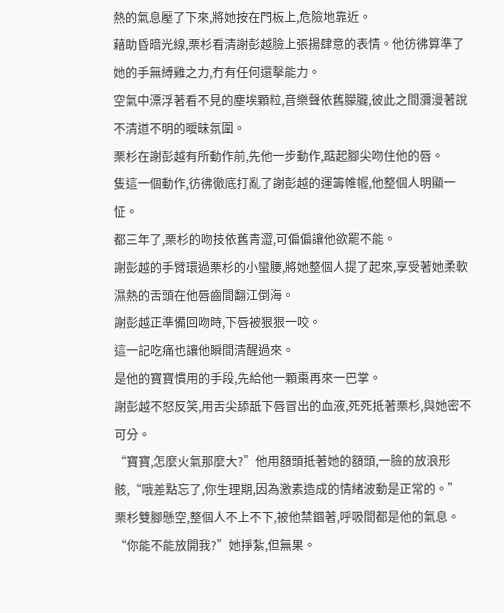熱的氣息壓了下來,將她按在門板上,危險地靠近。
藉助昏暗光線,栗杉看清謝彭越臉上張揚肆意的表情。他彷彿算準了她的手無縛雞之力,冇有任何還擊能力。
空氣中漂浮著看不見的塵埃顆粒,音樂聲依舊朦朧,彼此之間瀰漫著說不清道不明的曖昧氛圍。
栗杉在謝彭越有所動作前,先他一步動作,踮起腳尖吻住他的唇。
隻這一個動作,彷彿徹底打亂了謝彭越的運籌帷幄,他整個人明顯一怔。
都三年了,栗杉的吻技依舊青澀,可偏偏讓他欲罷不能。
謝彭越的手臂環過栗杉的小蠻腰,將她整個人提了起來,享受著她柔軟濕熱的舌頭在他唇齒間翻江倒海。
謝彭越正準備回吻時,下唇被狠狠一咬。
這一記吃痛也讓他瞬間清醒過來。
是他的寶寶慣用的手段,先給他一顆棗再來一巴掌。
謝彭越不怒反笑,用舌尖舔舐下唇冒出的血液,死死抵著栗杉,與她密不可分。
“寶寶,怎麼火氣那麼大?”他用額頭抵著她的額頭,一臉的放浪形骸,“哦差點忘了,你生理期,因為激素造成的情緒波動是正常的。”
栗杉雙腳懸空,整個人不上不下,被他禁錮著,呼吸間都是他的氣息。
“你能不能放開我?”她掙紮,但無果。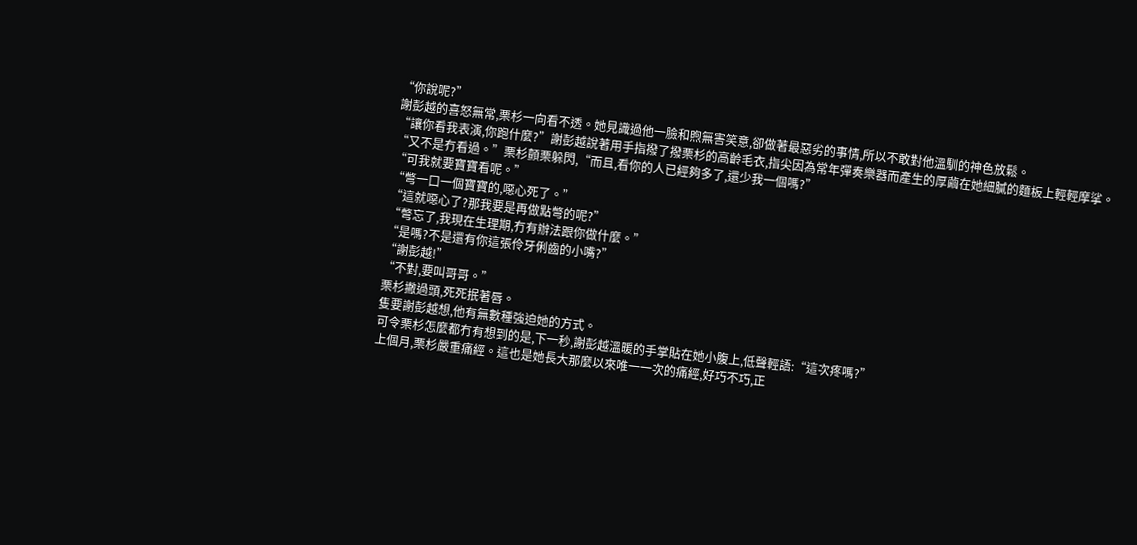“你說呢?”
謝彭越的喜怒無常,栗杉一向看不透。她見識過他一臉和煦無害笑意,卻做著最惡劣的事情,所以不敢對他溫馴的神色放鬆。
“讓你看我表演,你跑什麼?”謝彭越說著用手指撥了撥栗杉的高齡毛衣,指尖因為常年彈奏樂器而產生的厚繭在她細膩的麵板上輕輕摩挲。
“又不是冇看過。”栗杉顫栗躲閃,“而且,看你的人已經夠多了,還少我一個嗎?”
“可我就要寶寶看呢。”
“彆一口一個寶寶的,噁心死了。”
“這就噁心了?那我要是再做點彆的呢?”
“彆忘了,我現在生理期,冇有辦法跟你做什麼。”
“是嗎?不是還有你這張伶牙俐齒的小嘴?”
“謝彭越!”
“不對,要叫哥哥。”
栗杉撇過頭,死死抿著唇。
隻要謝彭越想,他有無數種強迫她的方式。
可令栗杉怎麼都冇有想到的是,下一秒,謝彭越溫暖的手掌貼在她小腹上,低聲輕語:“這次疼嗎?”
上個月,栗杉嚴重痛經。這也是她長大那麼以來唯一一次的痛經,好巧不巧,正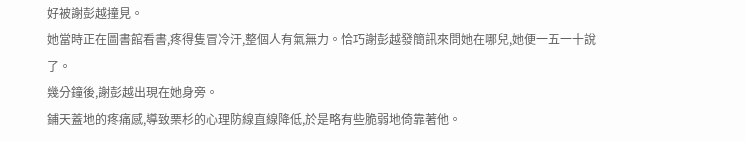好被謝彭越撞見。
她當時正在圖書館看書,疼得隻冒冷汗,整個人有氣無力。恰巧謝彭越發簡訊來問她在哪兒,她便一五一十說了。
幾分鐘後,謝彭越出現在她身旁。
鋪天蓋地的疼痛感,導致栗杉的心理防線直線降低,於是略有些脆弱地倚靠著他。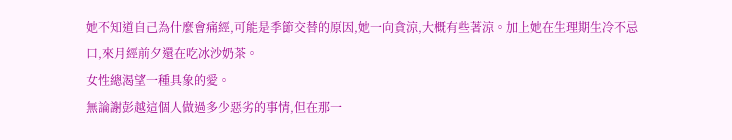她不知道自己為什麼會痛經,可能是季節交替的原因,她一向貪涼,大概有些著涼。加上她在生理期生冷不忌口,來月經前夕還在吃冰沙奶茶。
女性總渴望一種具象的愛。
無論謝彭越這個人做過多少惡劣的事情,但在那一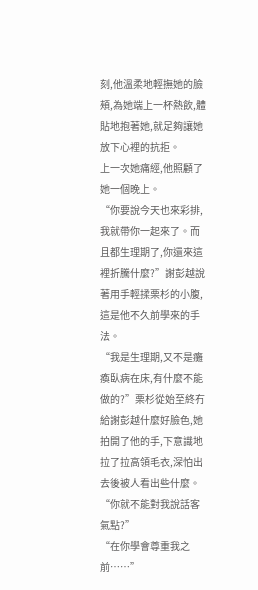刻,他溫柔地輕撫她的臉頰,為她端上一杯熱飲,體貼地抱著她,就足夠讓她放下心裡的抗拒。
上一次她痛經,他照顧了她一個晚上。
“你要說今天也來彩排,我就帶你一起來了。而且都生理期了,你還來這裡折騰什麼?”謝彭越說著用手輕揉栗杉的小腹,這是他不久前學來的手法。
“我是生理期,又不是癱瘓臥病在床,有什麼不能做的?”栗杉從始至終冇給謝彭越什麼好臉色,她拍開了他的手,下意識地拉了拉高領毛衣,深怕出去後被人看出些什麼。
“你就不能對我說話客氣點?”
“在你學會尊重我之前……”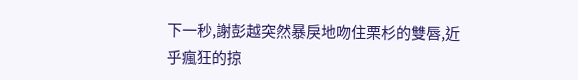下一秒,謝彭越突然暴戾地吻住栗杉的雙唇,近乎瘋狂的掠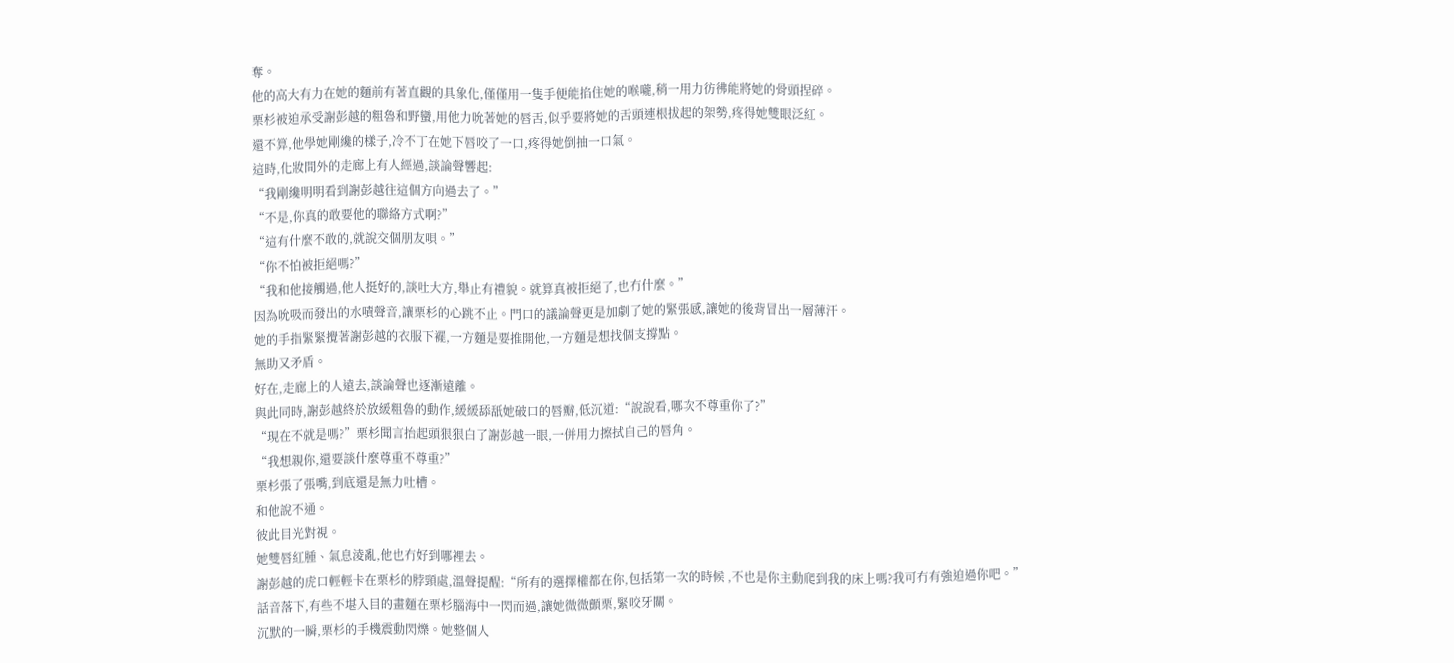奪。
他的高大有力在她的麵前有著直觀的具象化,僅僅用一隻手便能掐住她的喉嚨,稍一用力彷彿能將她的骨頭捏碎。
栗杉被迫承受謝彭越的粗魯和野蠻,用他力吮著她的唇舌,似乎要將她的舌頭連根拔起的架勢,疼得她雙眼泛紅。
還不算,他學她剛纔的樣子,冷不丁在她下唇咬了一口,疼得她倒抽一口氣。
這時,化妝間外的走廊上有人經過,談論聲響起:
“我剛纔明明看到謝彭越往這個方向過去了。”
“不是,你真的敢要他的聯絡方式啊?”
“這有什麼不敢的,就說交個朋友唄。”
“你不怕被拒絕嗎?”
“我和他接觸過,他人挺好的,談吐大方,舉止有禮貌。就算真被拒絕了,也冇什麼。”
因為吮吸而發出的水嘖聲音,讓栗杉的心跳不止。門口的議論聲更是加劇了她的緊張感,讓她的後背冒出一層薄汗。
她的手指緊緊攪著謝彭越的衣服下襬,一方麵是要推開他,一方麵是想找個支撐點。
無助又矛盾。
好在,走廊上的人遠去,談論聲也逐漸遠離。
與此同時,謝彭越終於放緩粗魯的動作,緩緩舔舐她破口的唇瓣,低沉道:“說說看,哪次不尊重你了?”
“現在不就是嗎?”栗杉聞言抬起頭狠狠白了謝彭越一眼,一併用力擦拭自己的唇角。
“我想親你,還要談什麼尊重不尊重?”
栗杉張了張嘴,到底還是無力吐槽。
和他說不通。
彼此目光對視。
她雙唇紅腫、氣息淩亂,他也冇好到哪裡去。
謝彭越的虎口輕輕卡在栗杉的脖頸處,溫聲提醒:“所有的選擇權都在你,包括第一次的時候 ,不也是你主動爬到我的床上嗎?我可冇有強迫過你吧。”
話音落下,有些不堪入目的畫麵在栗杉腦海中一閃而過,讓她微微顫栗,緊咬牙關。
沉默的一瞬,栗杉的手機震動閃爍。她整個人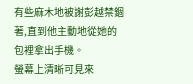有些麻木地被謝彭越禁錮著,直到他主動地從她的包裡拿出手機。
螢幕上清晰可見來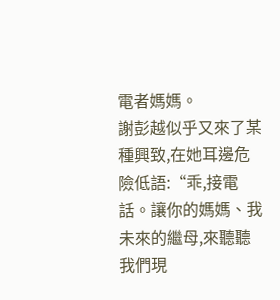電者媽媽。
謝彭越似乎又來了某種興致,在她耳邊危險低語:“乖,接電話。讓你的媽媽、我未來的繼母,來聽聽我們現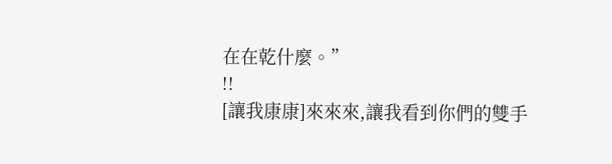在在乾什麼。”
!!
[讓我康康]來來來,讓我看到你們的雙手